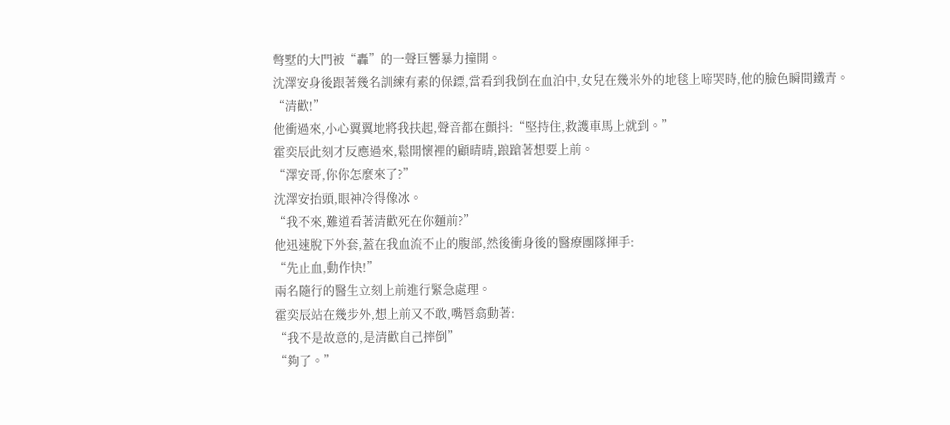彆墅的大門被“轟”的一聲巨響暴力撞開。
沈澤安身後跟著幾名訓練有素的保鏢,當看到我倒在血泊中,女兒在幾米外的地毯上啼哭時,他的臉色瞬間鐵青。
“清歡!”
他衝過來,小心翼翼地將我扶起,聲音都在顫抖:“堅持住,救護車馬上就到。”
霍奕辰此刻才反應過來,鬆開懷裡的顧晴晴,踉蹌著想要上前。
“澤安哥,你你怎麼來了?”
沈澤安抬頭,眼神冷得像冰。
“我不來,難道看著清歡死在你麵前?”
他迅速脫下外套,蓋在我血流不止的腹部,然後衝身後的醫療團隊揮手:
“先止血,動作快!”
兩名隨行的醫生立刻上前進行緊急處理。
霍奕辰站在幾步外,想上前又不敢,嘴唇翕動著:
“我不是故意的,是清歡自己摔倒”
“夠了。”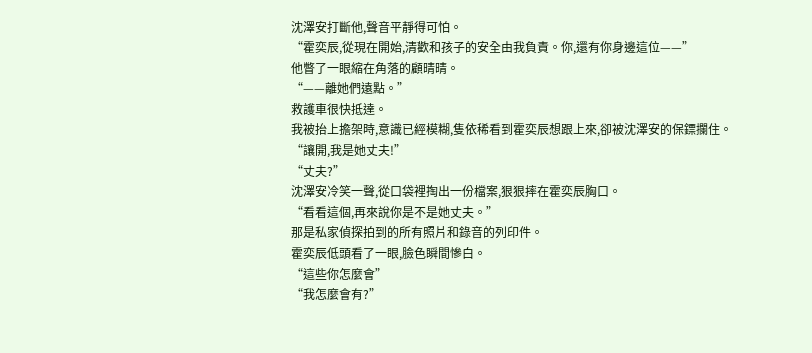沈澤安打斷他,聲音平靜得可怕。
“霍奕辰,從現在開始,清歡和孩子的安全由我負責。你,還有你身邊這位——”
他瞥了一眼縮在角落的顧晴晴。
“——離她們遠點。”
救護車很快抵達。
我被抬上擔架時,意識已經模糊,隻依稀看到霍奕辰想跟上來,卻被沈澤安的保鏢攔住。
“讓開,我是她丈夫!”
“丈夫?”
沈澤安冷笑一聲,從口袋裡掏出一份檔案,狠狠摔在霍奕辰胸口。
“看看這個,再來說你是不是她丈夫。”
那是私家偵探拍到的所有照片和錄音的列印件。
霍奕辰低頭看了一眼,臉色瞬間慘白。
“這些你怎麼會”
“我怎麼會有?”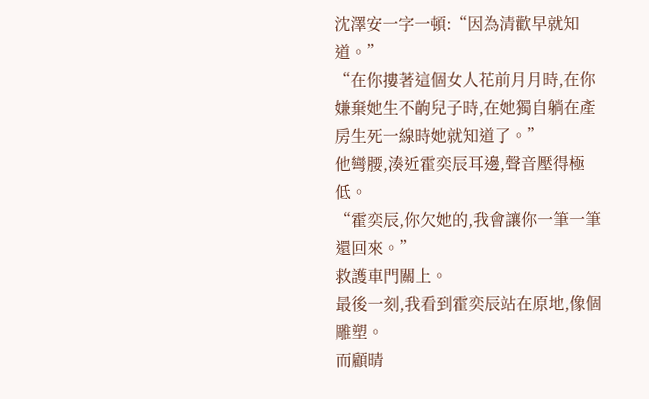沈澤安一字一頓:“因為清歡早就知道。”
“在你摟著這個女人花前月月時,在你嫌棄她生不齣兒子時,在她獨自躺在產房生死一線時她就知道了。”
他彎腰,湊近霍奕辰耳邊,聲音壓得極低。
“霍奕辰,你欠她的,我會讓你一筆一筆還回來。”
救護車門關上。
最後一刻,我看到霍奕辰站在原地,像個雕塑。
而顧晴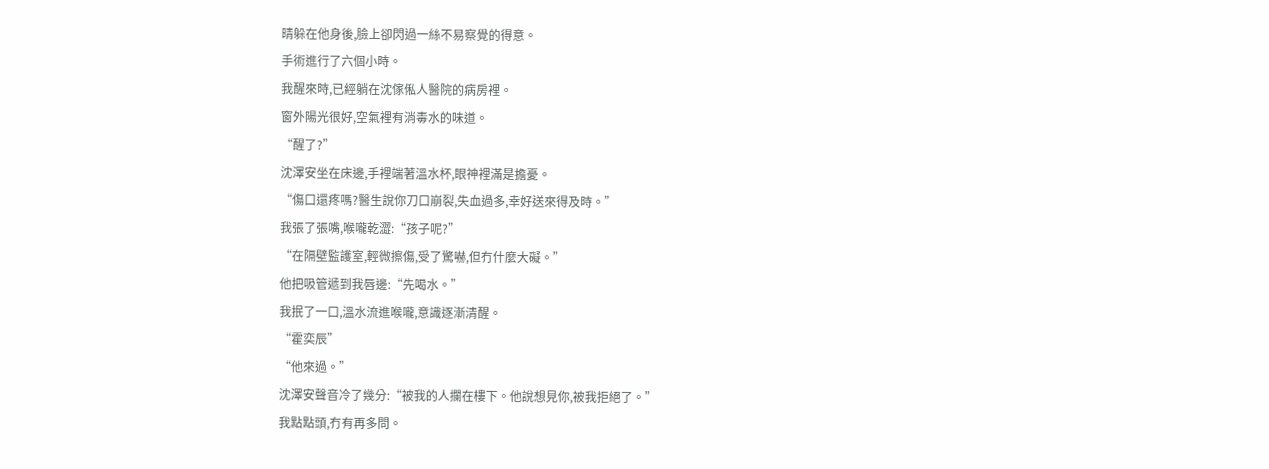晴躲在他身後,臉上卻閃過一絲不易察覺的得意。
手術進行了六個小時。
我醒來時,已經躺在沈傢俬人醫院的病房裡。
窗外陽光很好,空氣裡有消毒水的味道。
“醒了?”
沈澤安坐在床邊,手裡端著溫水杯,眼神裡滿是擔憂。
“傷口還疼嗎?醫生說你刀口崩裂,失血過多,幸好送來得及時。”
我張了張嘴,喉嚨乾澀:“孩子呢?”
“在隔壁監護室,輕微擦傷,受了驚嚇,但冇什麼大礙。”
他把吸管遞到我唇邊:“先喝水。”
我抿了一口,溫水流進喉嚨,意識逐漸清醒。
“霍奕辰”
“他來過。”
沈澤安聲音冷了幾分:“被我的人攔在樓下。他說想見你,被我拒絕了。”
我點點頭,冇有再多問。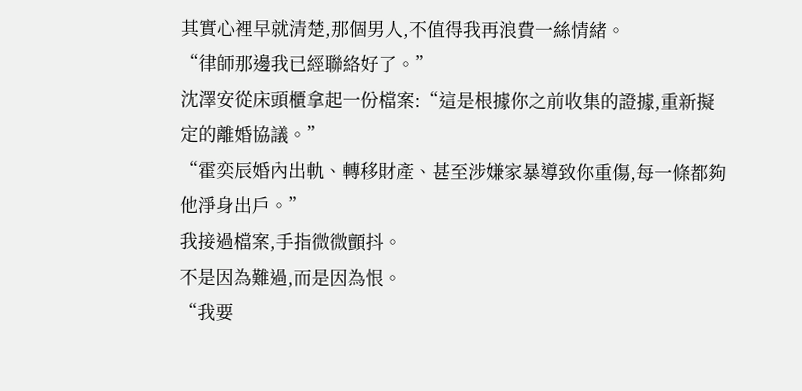其實心裡早就清楚,那個男人,不值得我再浪費一絲情緒。
“律師那邊我已經聯絡好了。”
沈澤安從床頭櫃拿起一份檔案:“這是根據你之前收集的證據,重新擬定的離婚協議。”
“霍奕辰婚內出軌、轉移財產、甚至涉嫌家暴導致你重傷,每一條都夠他淨身出戶。”
我接過檔案,手指微微顫抖。
不是因為難過,而是因為恨。
“我要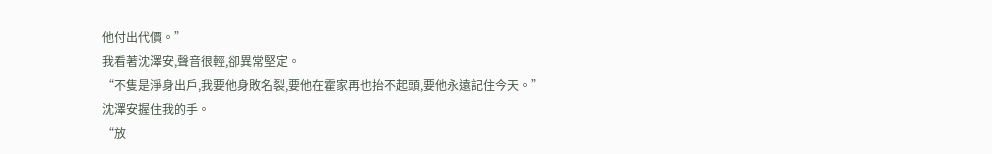他付出代價。”
我看著沈澤安,聲音很輕,卻異常堅定。
“不隻是淨身出戶,我要他身敗名裂,要他在霍家再也抬不起頭,要他永遠記住今天。”
沈澤安握住我的手。
“放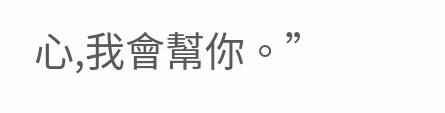心,我會幫你。”